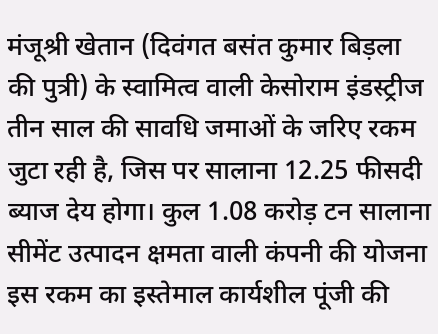मंजूश्री खेतान (दिवंगत बसंत कुमार बिड़ला की पुत्री) के स्वामित्व वाली केसोराम इंडस्ट्रीज तीन साल की सावधि जमाओं के जरिए रकम जुटा रही है, जिस पर सालाना 12.25 फीसदी ब्याज देय होगा। कुल 1.08 करोड़ टन सालाना सीमेंट उत्पादन क्षमता वाली कंपनी की योजना इस रकम का इस्तेमाल कार्यशील पूंजी की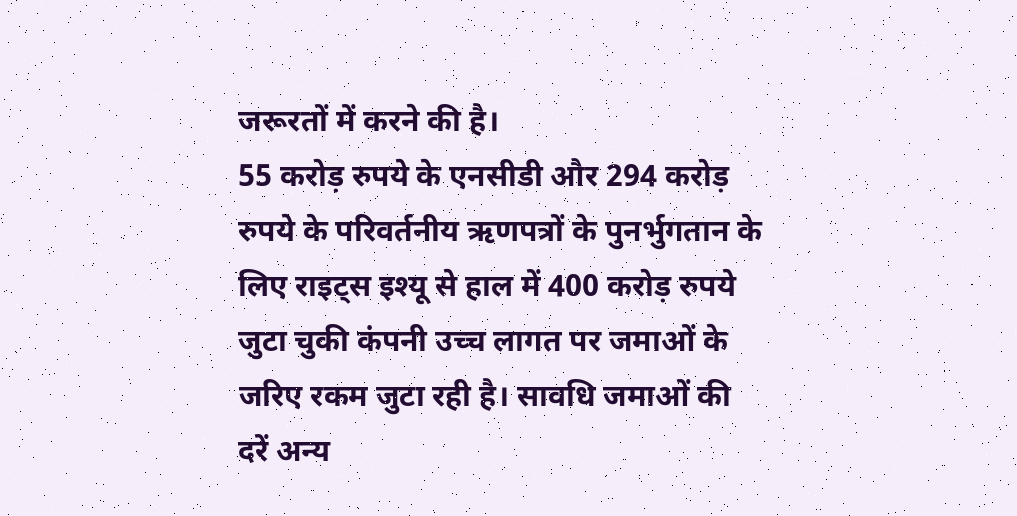जरूरतों में करने की है।
55 करोड़ रुपये के एनसीडी और 294 करोड़ रुपये के परिवर्तनीय ऋणपत्रों के पुनर्भुगतान के लिए राइट्स इश्यू से हाल में 400 करोड़ रुपये जुटा चुकी कंपनी उच्च लागत पर जमाओं के जरिए रकम जुटा रही है। सावधि जमाओं की दरें अन्य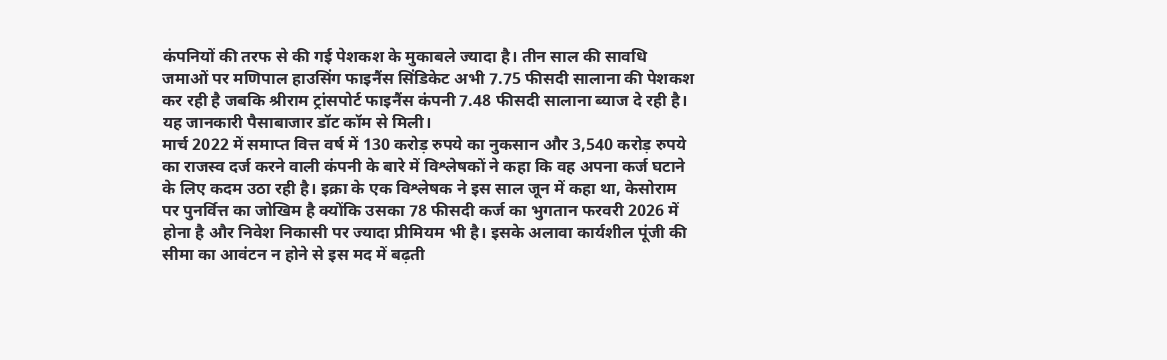कंपनियों की तरफ से की गई पेशकश के मुकाबले ज्यादा है। तीन साल की सावधि जमाओं पर मणिपाल हाउसिंग फाइनैंस सिंडिकेट अभी 7.75 फीसदी सालाना की पेशकश कर रही है जबकि श्रीराम ट्रांसपोर्ट फाइनैंस कंपनी 7.48 फीसदी सालाना ब्याज दे रही है। यह जानकारी पैसाबाजार डॉट कॉम से मिली।
मार्च 2022 में समाप्त वित्त वर्ष में 130 करोड़ रुपये का नुकसान और 3,540 करोड़ रुपये का राजस्व दर्ज करने वाली कंपनी के बारे में विश्लेषकों ने कहा कि वह अपना कर्ज घटाने के लिए कदम उठा रही है। इक्रा के एक विश्लेषक ने इस साल जून में कहा था, केसोराम पर पुनर्वित्त का जोखिम है क्योंकि उसका 78 फीसदी कर्ज का भुगतान फरवरी 2026 में होना है और निवेश निकासी पर ज्यादा प्रीमियम भी है। इसके अलावा कार्यशील पूंजी की सीमा का आवंटन न होने से इस मद में बढ़ती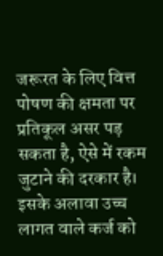जरूरत के लिए वित्त पोषण की क्षमता पर प्रतिकूल असर पड़ सकता है, ऐसे में रकम जुटाने की दरकार है। इसके अलावा उच्च लागत वाले कर्ज को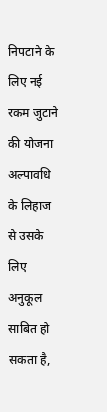निपटाने के लिए नई रकम जुटाने की योजना अल्पावधि के लिहाज से उसके लिए अनुकूल साबित हो सकता है,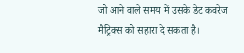जो आने वाले समय में उसके डेट कवरेज मैट्रिक्स को सहारा दे सकता है।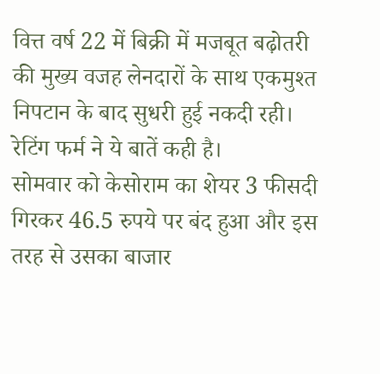वित्त वर्ष 22 में बिक्री में मजबूत बढ़ोतरी की मुख्य वजह लेनदारों के साथ एकमुश्त निपटान के बाद सुधरी हुई नकदी रही। रेटिंग फर्म ने ये बातें कही है।
सोमवार को केसोराम का शेयर 3 फीसदी गिरकर 46.5 रुपये पर बंद हुआ और इस तरह से उसका बाजार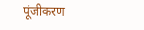पूंजीकरण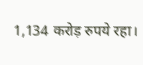1,134 करोड़ रुपये रहा।